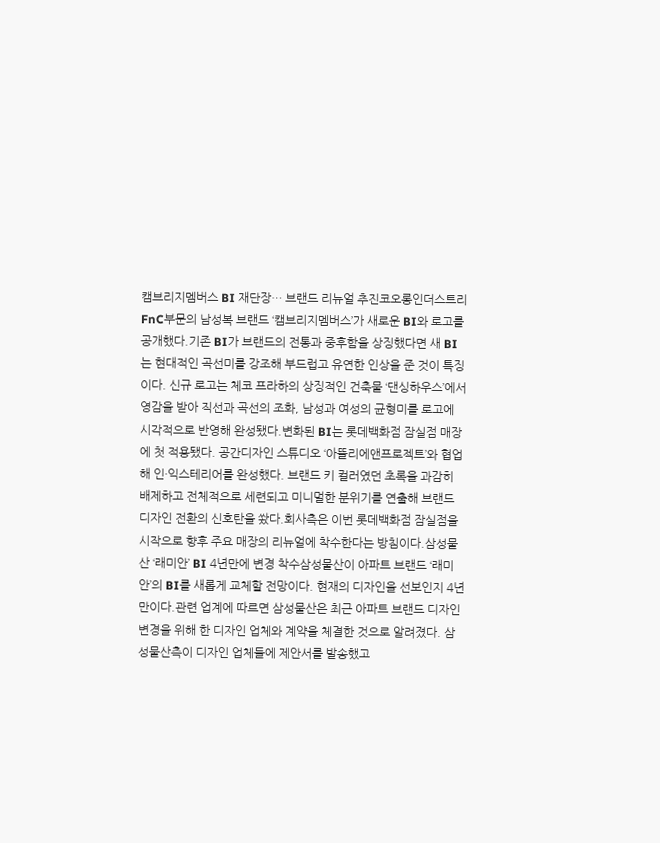캠브리지멤버스 BI 재단장… 브랜드 리뉴얼 추진코오롱인더스트리FnC부문의 남성복 브랜드 ‘캠브리지멤버스’가 새로운 BI와 로고를 공개했다.기존 BI가 브랜드의 전통과 중후함을 상징했다면 새 BI는 현대적인 곡선미를 강조해 부드럽고 유연한 인상을 준 것이 특징이다. 신규 로고는 체코 프라하의 상징적인 건축물 ‘댄싱하우스’에서 영감을 받아 직선과 곡선의 조화, 남성과 여성의 균형미를 로고에 시각적으로 반영해 완성됐다.변화된 BI는 롯데백화점 잠실점 매장에 첫 적용됐다. 공간디자인 스튜디오 ‘아뜰리에앤프로젝트’와 협업해 인·익스테리어를 완성했다. 브랜드 키 컬러였던 초록을 과감히 배제하고 전체적으로 세련되고 미니멀한 분위기를 연출해 브랜드 디자인 전환의 신호탄을 쐈다.회사측은 이번 롯데백화점 잠실점을 시작으로 향후 주요 매장의 리뉴얼에 착수한다는 방침이다.삼성물산 ‘래미안’ BI 4년만에 변경 착수삼성물산이 아파트 브랜드 ‘래미안’의 BI를 새롭게 교체할 전망이다. 현재의 디자인을 선보인지 4년만이다.관련 업계에 따르면 삼성물산은 최근 아파트 브랜드 디자인 변경을 위해 한 디자인 업체와 계약을 체결한 것으로 알려졌다. 삼성물산측이 디자인 업체들에 제안서를 발송했고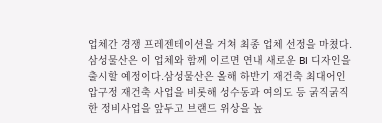업체간 경쟁 프레젠테이션을 거쳐 최종 업체 선정을 마쳤다. 삼성물산은 이 업체와 함께 이르면 연내 새로운 BI 디자인을 출시할 예정이다.삼성물산은 올해 하반기 재건축 최대어인 압구정 재건축 사업을 비롯해 성수동과 여의도 등 굵직굵직한 정비사업을 앞두고 브랜드 위상을 높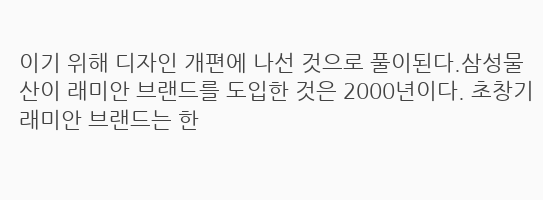이기 위해 디자인 개편에 나선 것으로 풀이된다.삼성물산이 래미안 브랜드를 도입한 것은 2000년이다. 초창기 래미안 브랜드는 한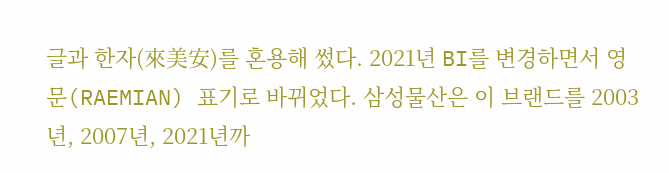글과 한자(來美安)를 혼용해 썼다. 2021년 BI를 변경하면서 영문(RAEMIAN) 표기로 바뀌었다. 삼성물산은 이 브랜드를 2003년, 2007년, 2021년까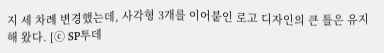지 세 차례 변경했는데, 사각형 3개를 이어붙인 로고 디자인의 큰 틀은 유지해 왔다. [ⓒ SP투데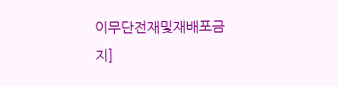이무단전재및재배포금지]